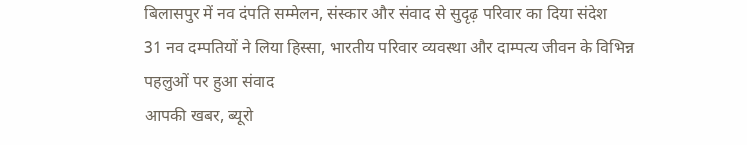बिलासपुर में नव दंपति सम्मेलन, संस्कार और संवाद से सुदृढ़ परिवार का दिया संदेश
31 नव दम्पतियों ने लिया हिस्सा, भारतीय परिवार व्यवस्था और दाम्पत्य जीवन के विभिन्न पहलुओं पर हुआ संवाद
आपकी खबर, ब्यूरो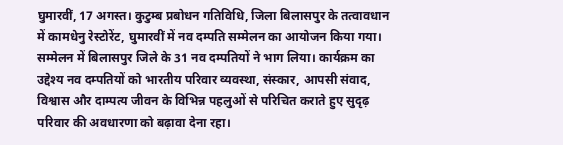घुमारवीं, 17 अगस्त। कुटुम्ब प्रबोधन गतिविधि, जिला बिलासपुर के तत्वावधान में कामधेनु रेस्टोरेंट, घुमारवीं में नव दम्पति सम्मेलन का आयोजन किया गया। सम्मेलन में बिलासपुर जिले के 31 नव दम्पतियों ने भाग लिया। कार्यक्रम का उद्देश्य नव दम्पतियों को भारतीय परिवार व्यवस्था, संस्कार, आपसी संवाद, विश्वास और दाम्पत्य जीवन के विभिन्न पहलुओं से परिचित कराते हुए सुदृढ़ परिवार की अवधारणा को बढ़ावा देना रहा।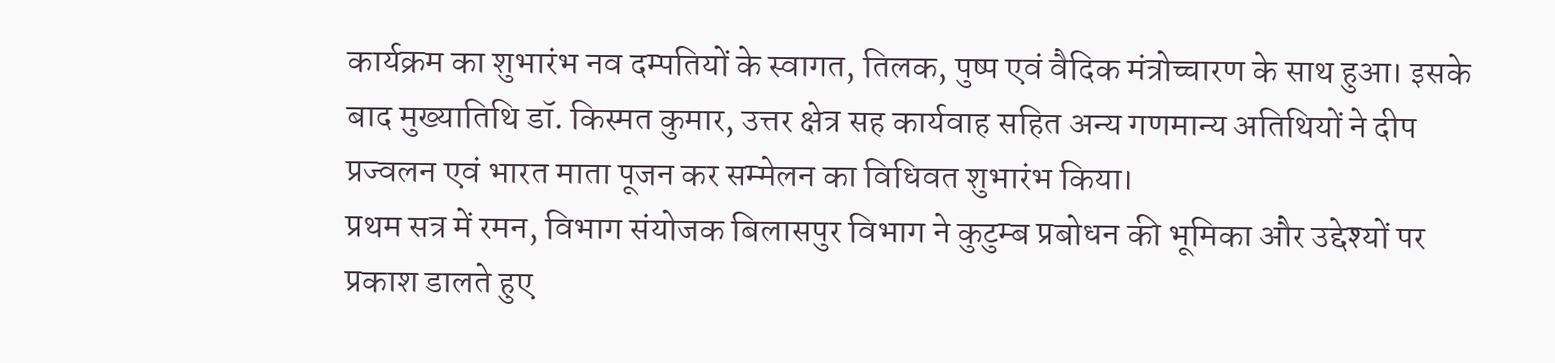कार्यक्रम का शुभारंभ नव दम्पतियों के स्वागत, तिलक, पुष्प एवं वैदिक मंत्रोच्चारण के साथ हुआ। इसके बाद मुख्यातिथि डॉ. किस्मत कुमार, उत्तर क्षेत्र सह कार्यवाह सहित अन्य गणमान्य अतिथियों ने दीप प्रज्वलन एवं भारत माता पूजन कर सम्मेलन का विधिवत शुभारंभ किया।
प्रथम सत्र में रमन, विभाग संयोजक बिलासपुर विभाग ने कुटुम्ब प्रबोधन की भूमिका और उद्देश्यों पर प्रकाश डालते हुए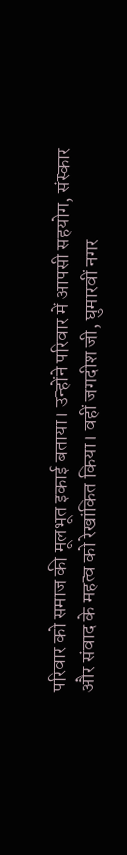परिवार को समाज की मूलभूत इकाई बताया। उन्होंने परिवार में आपसी सहयोग, संस्कार और संवाद के महत्व को रेखांकित किया। वहीं जगदीश जी, घुमारवीं नगर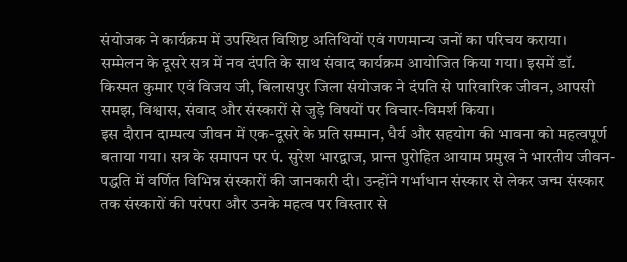संयोजक ने कार्यक्रम में उपस्थित विशिष्ट अतिथियों एवं गणमान्य जनों का परिचय कराया।
सम्मेलन के दूसरे सत्र में नव दंपति के साथ संवाद कार्यक्रम आयोजित किया गया। इसमें डॉ. किस्मत कुमार एवं विजय जी, बिलासपुर जिला संयोजक ने दंपति से पारिवारिक जीवन, आपसी समझ, विश्वास, संवाद और संस्कारों से जुड़े विषयों पर विचार-विमर्श किया।
इस दौरान दाम्पत्य जीवन में एक-दूसरे के प्रति सम्मान, धैर्य और सहयोग की भावना को महत्वपूर्ण बताया गया। सत्र के समापन पर पं. सुरेश भारद्वाज, प्रान्त पुरोहित आयाम प्रमुख ने भारतीय जीवन-पद्धति में वर्णित विभिन्न संस्कारों की जानकारी दी। उन्होंने गर्भाधान संस्कार से लेकर जन्म संस्कार तक संस्कारों की परंपरा और उनके महत्व पर विस्तार से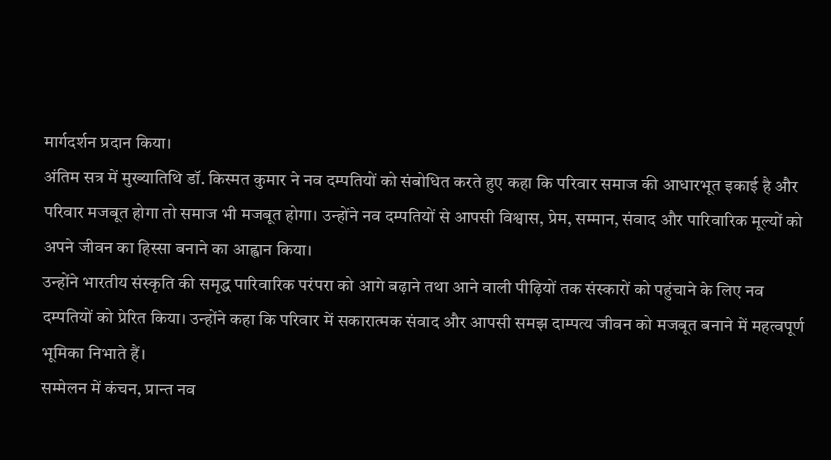मार्गदर्शन प्रदान किया।
अंतिम सत्र में मुख्यातिथि डॉ. किस्मत कुमार ने नव दम्पतियों को संबोधित करते हुए कहा कि परिवार समाज की आधारभूत इकाई है और परिवार मजबूत होगा तो समाज भी मजबूत होगा। उन्होंने नव दम्पतियों से आपसी विश्वास, प्रेम, सम्मान, संवाद और पारिवारिक मूल्यों को अपने जीवन का हिस्सा बनाने का आह्वान किया।
उन्होंने भारतीय संस्कृति की समृद्ध पारिवारिक परंपरा को आगे बढ़ाने तथा आने वाली पीढ़ियों तक संस्कारों को पहुंचाने के लिए नव दम्पतियों को प्रेरित किया। उन्होंने कहा कि परिवार में सकारात्मक संवाद और आपसी समझ दाम्पत्य जीवन को मजबूत बनाने में महत्वपूर्ण भूमिका निभाते हैं।
सम्मेलन में कंचन, प्रान्त नव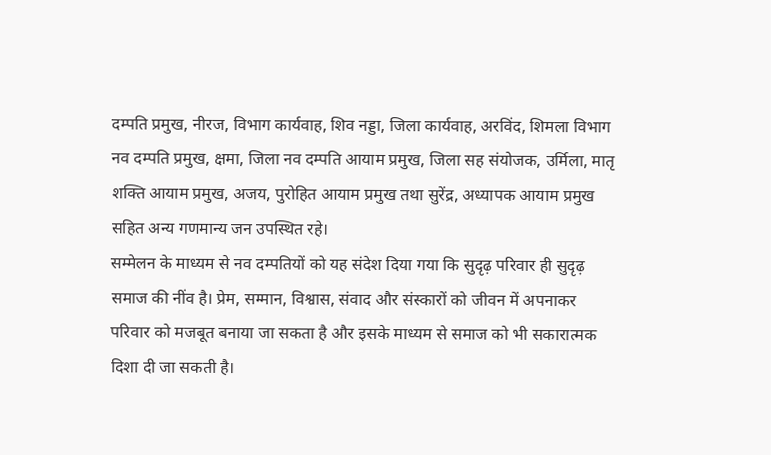दम्पति प्रमुख, नीरज, विभाग कार्यवाह, शिव नड्डा, जिला कार्यवाह, अरविंद, शिमला विभाग नव दम्पति प्रमुख, क्षमा, जिला नव दम्पति आयाम प्रमुख, जिला सह संयोजक, उर्मिला, मातृ शक्ति आयाम प्रमुख, अजय, पुरोहित आयाम प्रमुख तथा सुरेंद्र, अध्यापक आयाम प्रमुख सहित अन्य गणमान्य जन उपस्थित रहे।
सम्मेलन के माध्यम से नव दम्पतियों को यह संदेश दिया गया कि सुदृढ़ परिवार ही सुदृढ़ समाज की नींव है। प्रेम, सम्मान, विश्वास, संवाद और संस्कारों को जीवन में अपनाकर परिवार को मजबूत बनाया जा सकता है और इसके माध्यम से समाज को भी सकारात्मक दिशा दी जा सकती है।